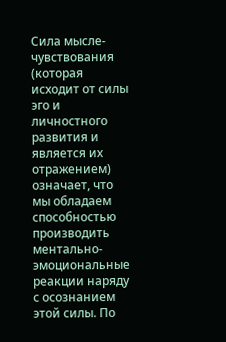Сила мысле-чувствования (которая исходит от силы эго и личностного развития и является их отражением) означает, что мы обладаем способностью производить ментально-эмоциональные реакции наряду с осознанием этой силы. По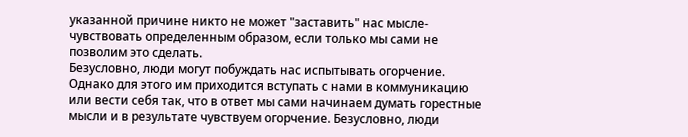указанной причине никто не может "заставить" нас мысле-чувствовать определенным образом, если только мы сами не позволим это сделать.
Безусловно, люди могут побуждать нас испытывать огорчение. Однако для этого им приходится вступать с нами в коммуникацию или вести себя так, что в ответ мы сами начинаем думать горестные мысли и в результате чувствуем огорчение. Безусловно, люди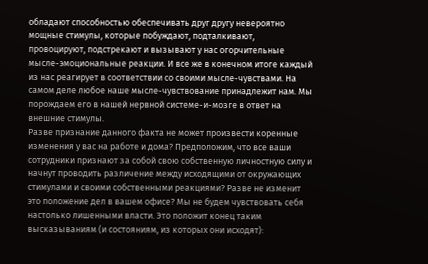обладают способностью обеспечивать друг другу невероятно мощные стимулы, которые побуждают, подталкивают, провоцируют, подстрекают и вызывают у нас огорчительные мысле-эмоциональные реакции. И все же в конечном итоге каждый из нас реагирует в соответствии со своими мысле-чувствами. На самом деле любое наше мысле-чувствование принадлежит нам. Мы порождаем его в нашей нервной системе-и-мозге в ответ на внешние стимулы.
Разве признание данного факта не может произвести коренные изменения у вас на работе и дома? Предположим, что все ваши сотрудники признают за собой свою собственную личностную силу и начнут проводить различение между исходящими от окружающих стимулами и своими собственными реакциями? Разве не изменит это положение дел в вашем офисе? Мы не будем чувствовать себя настолько лишенными власти. Это положит конец таким высказываниям (и состояниям, из которых они исходят):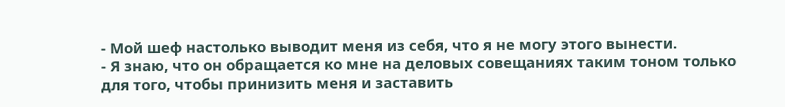- Мой шеф настолько выводит меня из себя, что я не могу этого вынести.
- Я знаю, что он обращается ко мне на деловых совещаниях таким тоном только для того, чтобы принизить меня и заставить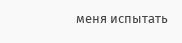меня испытать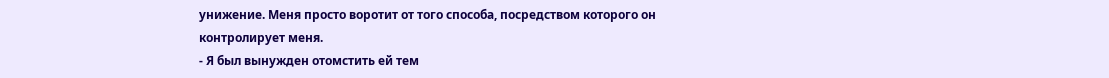унижение. Меня просто воротит от того способа, посредством которого он контролирует меня.
- Я был вынужден отомстить ей тем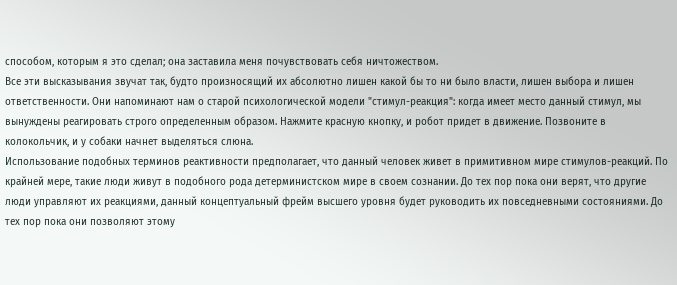способом, которым я это сделал; она заставила меня почувствовать себя ничтожеством.
Все эти высказывания звучат так, будто произносящий их абсолютно лишен какой бы то ни было власти, лишен выбора и лишен ответственности. Они напоминают нам о старой психологической модели "стимул-реакция": когда имеет место данный стимул, мы вынуждены реагировать строго определенным образом. Нажмите красную кнопку, и робот придет в движение. Позвоните в колокольчик, и у собаки начнет выделяться слюна.
Использование подобных терминов реактивности предполагает, что данный человек живет в примитивном мире стимулов-реакций. По крайней мере, такие люди живут в подобного рода детерминистском мире в своем сознании. До тех пор пока они верят, что другие люди управляют их реакциями, данный концептуальный фрейм высшего уровня будет руководить их повседневными состояниями. До тех пор пока они позволяют этому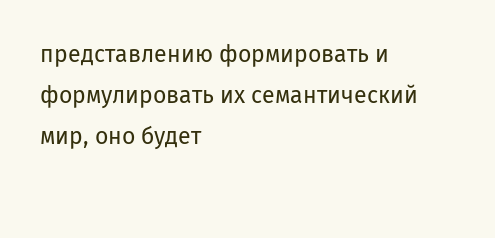представлению формировать и формулировать их семантический мир, оно будет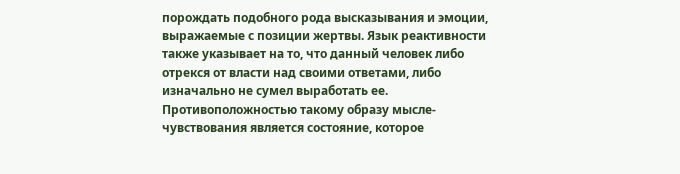порождать подобного рода высказывания и эмоции, выражаемые с позиции жертвы. Язык реактивности также указывает на то, что данный человек либо отрекся от власти над своими ответами, либо изначально не сумел выработать ее.
Противоположностью такому образу мысле-чувствования является состояние, которое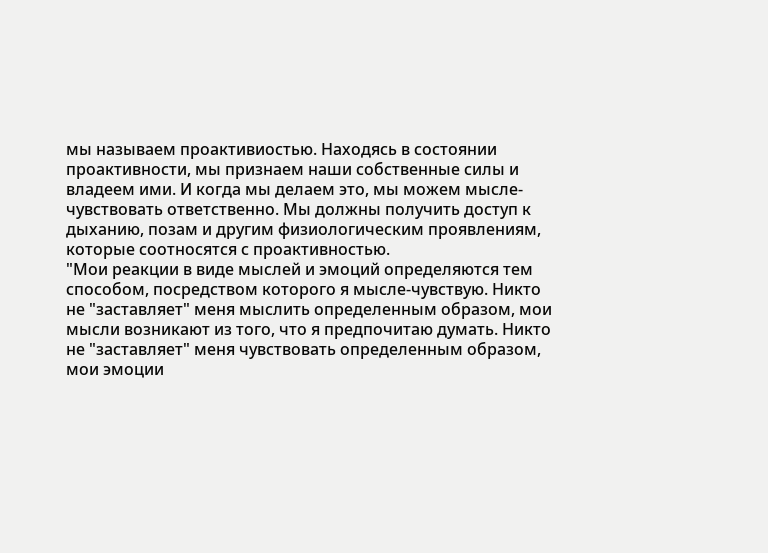мы называем проактивиостью. Находясь в состоянии проактивности, мы признаем наши собственные силы и владеем ими. И когда мы делаем это, мы можем мысле-чувствовать ответственно. Мы должны получить доступ к дыханию, позам и другим физиологическим проявлениям, которые соотносятся с проактивностью.
"Мои реакции в виде мыслей и эмоций определяются тем способом, посредством которого я мысле-чувствую. Никто не "заставляет" меня мыслить определенным образом, мои мысли возникают из того, что я предпочитаю думать. Никто не "заставляет" меня чувствовать определенным образом, мои эмоции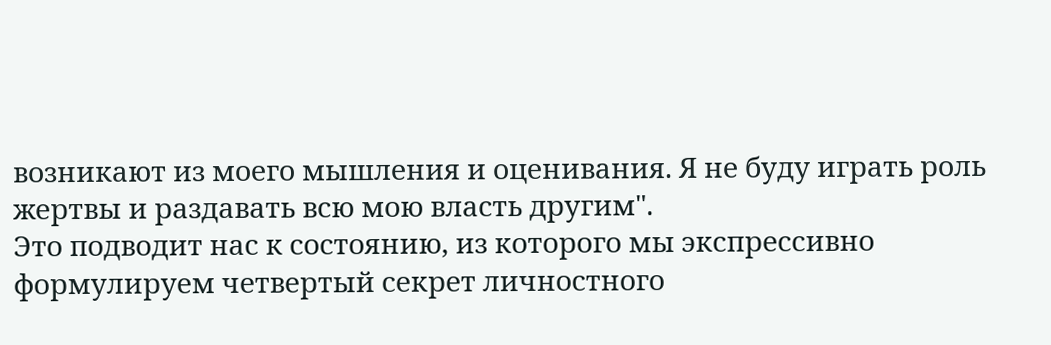возникают из моего мышления и оценивания. Я не буду играть роль жертвы и раздавать всю мою власть другим".
Это подводит нас к состоянию, из которого мы экспрессивно формулируем четвертый секрет личностного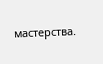мастерства.